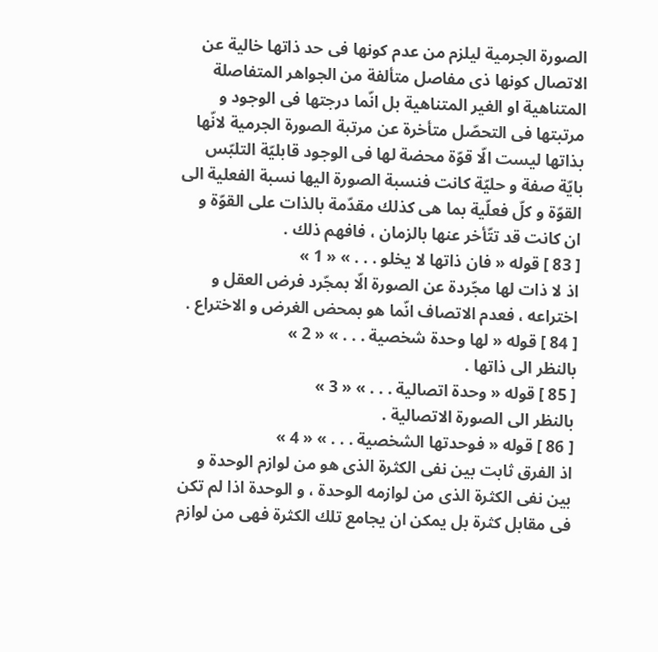الصورة الجرمية ليلزم من عدم كونها فى حد ذاتها خالية عن الاتصال كونها ذى مفاصل متألفة من الجواهر المتفاصلة المتناهية او الغير المتناهية بل انّما درجتها فى الوجود و مرتبتها فى التحصّل متأخرة عن مرتبة الصورة الجرمية لانّها بذاتها ليست الّا قوّة محضة لها فى الوجود قابليّة التلبّس بايّة صفة و حليّة كانت فنسبة الصورة اليها نسبة الفعلية الى القوّة و كلّ فعلّية بما هى كذلك مقدّمة بالذات على القوّة و ان كانت قد تتّأخر عنها بالزمان ، فافهم ذلك .
[ 83 ] قوله « فان ذاتها لا يخلو . . . » « 1 »
اذ لا ذات لها مجّردة عن الصورة الّا بمجّرد فرض العقل و اختراعه ، فعدم الاتصاف انّما هو بمحض الغرض و الاختراع .
[ 84 ] قوله « لها وحدة شخصية . . . » « 2 »
بالنظر الى ذاتها .
[ 85 ] قوله « وحدة اتصالية . . . » « 3 »
بالنظر الى الصورة الاتصالية .
[ 86 ] قوله « فوحدتها الشخصية . . . » « 4 »
اذ الفرق ثابت بين نفى الكثرة الذى هو من لوازم الوحدة و بين نفى الكثرة الذى من لوازمه الوحدة ، و الوحدة اذا لم تكن فى مقابل كثرة بل يمكن ان يجامع تلك الكثرة فهى من لوازم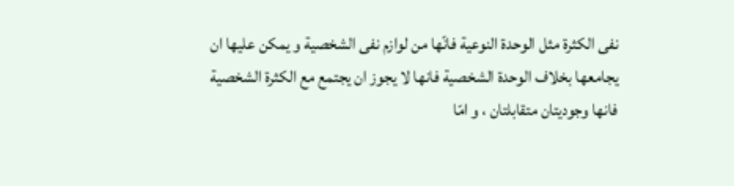نفى الكثرة مثل الوحدة النوعية فانّها من لوازم نفى الشخصية و يمكن عليها ان يجامعها بخلاف الوحدة الشخصية فانها لا يجوز ان يجتمع مع الكثرة الشخصية فانها وجوديتان متقابلتان ، و امّا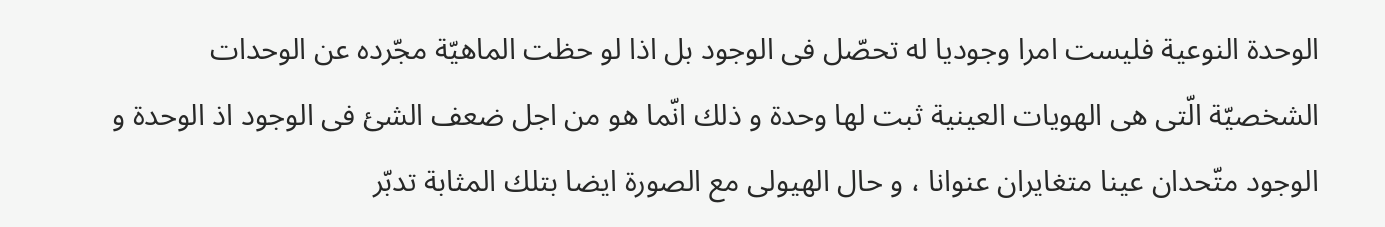الوحدة النوعية فليست امرا وجوديا له تحصّل فى الوجود بل اذا لو حظت الماهيّة مجّرده عن الوحدات الشخصيّة الّتى هى الهويات العينية ثبت لها وحدة و ذلك انّما هو من اجل ضعف الشئ فى الوجود اذ الوحدة و الوجود متّحدان عينا متغايران عنوانا ، و حال الهيولى مع الصورة ايضا بتلك المثابة تدبّر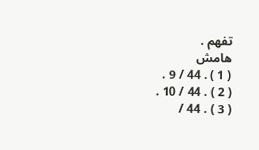تفهم .
هامش
( 1 ) . 44 / 9 .
( 2 ) . 44 / 10 .
( 3 ) . 44 /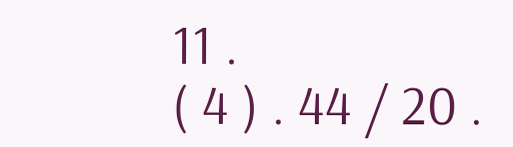11 .
( 4 ) . 44 / 20 .